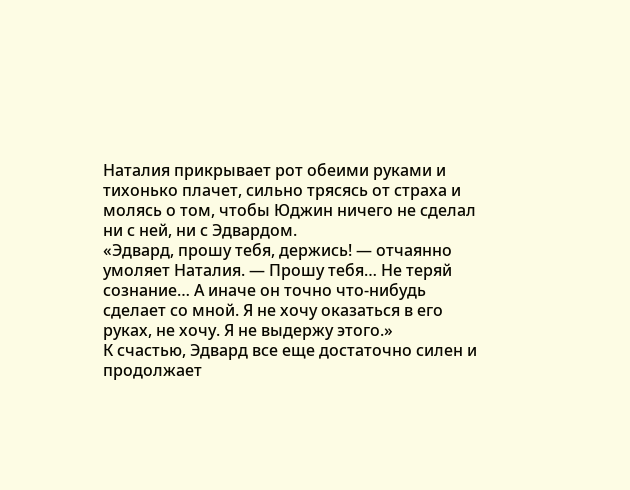Наталия прикрывает рот обеими руками и тихонько плачет, сильно трясясь от страха и молясь о том, чтобы Юджин ничего не сделал ни с ней, ни с Эдвардом.
«Эдвард, прошу тебя, держись! — отчаянно умоляет Наталия. — Прошу тебя… Не теряй сознание… А иначе он точно что-нибудь сделает со мной. Я не хочу оказаться в его руках, не хочу. Я не выдержу этого.»
К счастью, Эдвард все еще достаточно силен и продолжает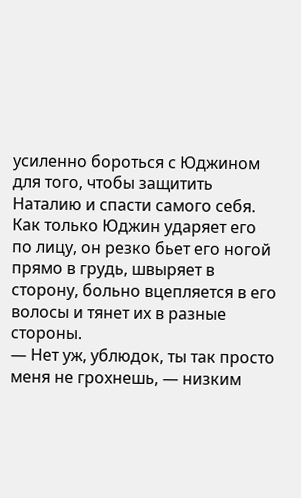усиленно бороться с Юджином для того, чтобы защитить Наталию и спасти самого себя. Как только Юджин ударяет его по лицу, он резко бьет его ногой прямо в грудь, швыряет в сторону, больно вцепляется в его волосы и тянет их в разные стороны.
— Нет уж, ублюдок, ты так просто меня не грохнешь, — низким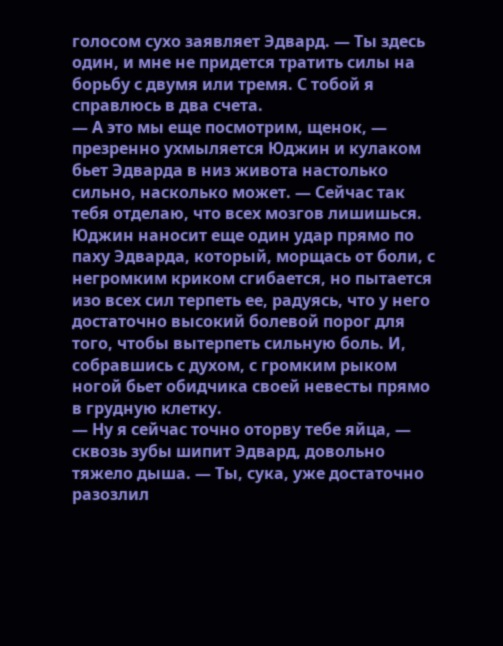голосом сухо заявляет Эдвард. — Ты здесь один, и мне не придется тратить силы на борьбу с двумя или тремя. С тобой я справлюсь в два счета.
— А это мы еще посмотрим, щенок, — презренно ухмыляется Юджин и кулаком бьет Эдварда в низ живота настолько сильно, насколько может. — Сейчас так тебя отделаю, что всех мозгов лишишься.
Юджин наносит еще один удар прямо по паху Эдварда, который, морщась от боли, с негромким криком сгибается, но пытается изо всех сил терпеть ее, радуясь, что у него достаточно высокий болевой порог для того, чтобы вытерпеть сильную боль. И, собравшись с духом, с громким рыком ногой бьет обидчика своей невесты прямо в грудную клетку.
— Ну я сейчас точно оторву тебе яйца, — сквозь зубы шипит Эдвард, довольно тяжело дыша. — Ты, сука, уже достаточно разозлил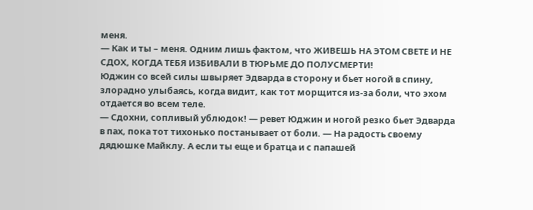меня.
— Как и ты – меня. Одним лишь фактом, что ЖИВЕШЬ НА ЭТОМ СВЕТЕ И НЕ СДОХ, КОГДА ТЕБЯ ИЗБИВАЛИ В ТЮРЬМЕ ДО ПОЛУСМЕРТИ!
Юджин со всей силы швыряет Эдварда в сторону и бьет ногой в спину, злорадно улыбаясь, когда видит, как тот морщится из-за боли, что эхом отдается во всем теле.
— Сдохни, сопливый ублюдок! — ревет Юджин и ногой резко бьет Эдварда в пах, пока тот тихонько постанывает от боли. — На радость своему дядюшке Майклу. А если ты еще и братца и с папашей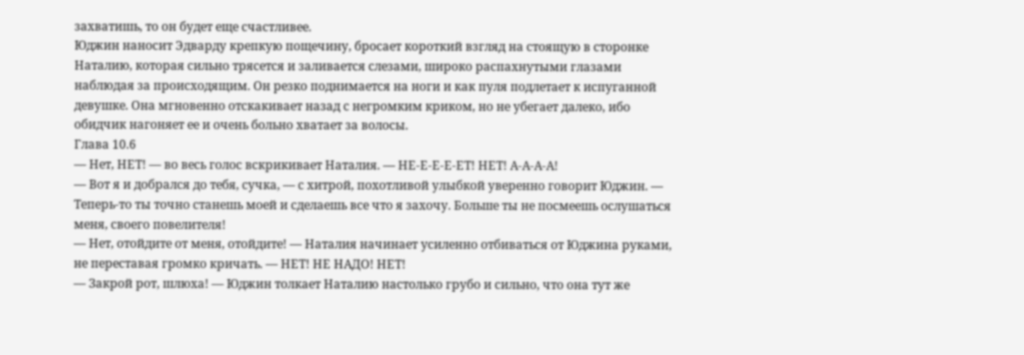захватишь, то он будет еще счастливее.
Юджин наносит Эдварду крепкую пощечину, бросает короткий взгляд на стоящую в сторонке Наталию, которая сильно трясется и заливается слезами, широко распахнутыми глазами наблюдая за происходящим. Он резко поднимается на ноги и как пуля подлетает к испуганной девушке. Она мгновенно отскакивает назад с негромким криком, но не убегает далеко, ибо обидчик нагоняет ее и очень больно хватает за волосы.
Глава 10.6
— Нет, НЕТ! — во весь голос вскрикивает Наталия. — НЕ-Е-Е-Е-ЕТ! НЕТ! А-А-А-А!
— Вот я и добрался до тебя, сучка, — с хитрой, похотливой улыбкой уверенно говорит Юджин. — Теперь-то ты точно станешь моей и сделаешь все что я захочу. Больше ты не посмеешь ослушаться меня, своего повелителя!
— Нет, отойдите от меня, отойдите! — Наталия начинает усиленно отбиваться от Юджина руками, не переставая громко кричать. — НЕТ! НЕ НАДО! НЕТ!
— Закрой рот, шлюха! — Юджин толкает Наталию настолько грубо и сильно, что она тут же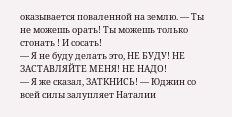оказывается поваленной на землю. — Ты не можешь орать! Ты можешь только стонать ! И сосать!
— Я не буду делать это, НЕ БУДУ! НЕ ЗАСТАВЛЯЙТЕ МЕНЯ! НЕ НАДО!
— Я же сказал, ЗАТКНИСЬ! — Юджин со всей силы залупляет Наталии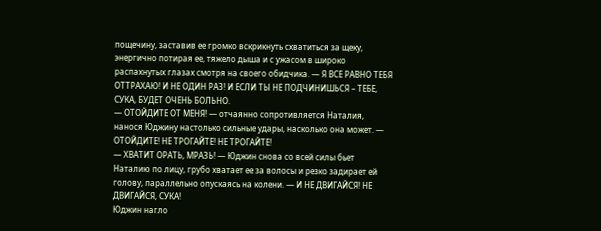пощечину, заставив ее громко вскрикнуть схватиться за щеку, энергично потирая ее, тяжело дыша и с ужасом в широко распахнутых глазах смотря на своего обидчика. — Я ВСЕ РАВНО ТЕБЯ ОТТРАХАЮ! И НЕ ОДИН РАЗ! И ЕСЛИ ТЫ НЕ ПОДЧИНИШЬСЯ – ТЕБЕ, СУКА, БУДЕТ ОЧЕНЬ БОЛЬНО.
— ОТОЙДИТЕ ОТ МЕНЯ! — отчаянно сопротивляется Наталия, нанося Юджину настолько сильные удары, насколько она может. — ОТОЙДИТЕ! НЕ ТРОГАЙТЕ! НЕ ТРОГАЙТЕ!
— ХВАТИТ ОРАТЬ, МРАЗЬ! — Юджин снова со всей силы бьет Наталию по лицу, грубо хватает ее за волосы и резко задирает ей голову, параллельно опускаясь на колени. — И НЕ ДВИГАЙСЯ! НЕ ДВИГАЙСЯ, СУКА!
Юджин нагло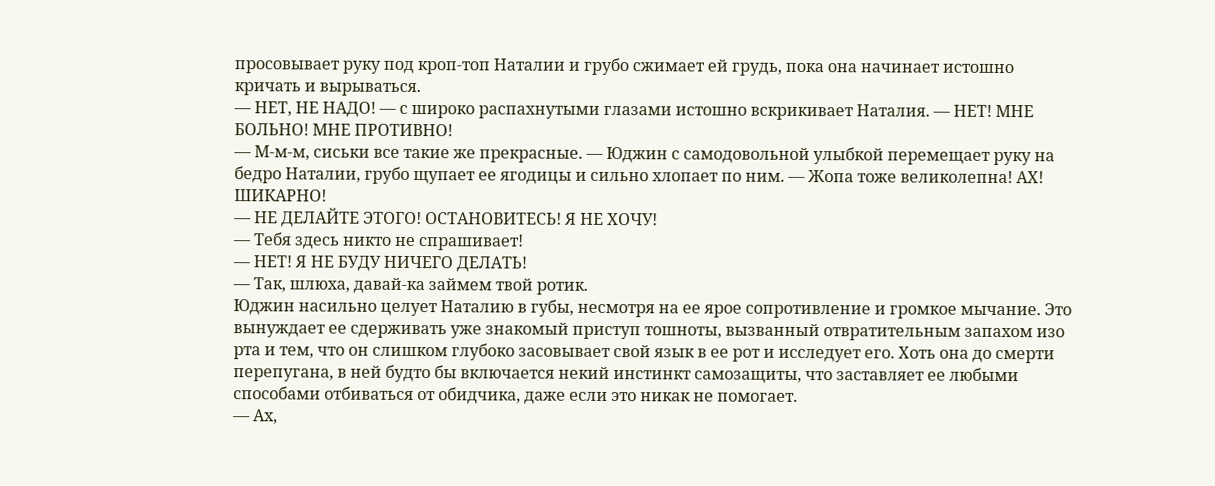просовывает руку под кроп-топ Наталии и грубо сжимает ей грудь, пока она начинает истошно кричать и вырываться.
— НЕТ, НЕ НАДО! — с широко распахнутыми глазами истошно вскрикивает Наталия. — НЕТ! МНЕ БОЛЬНО! МНЕ ПРОТИВНО!
— М-м-м, сиськи все такие же прекрасные. — Юджин с самодовольной улыбкой перемещает руку на бедро Наталии, грубо щупает ее ягодицы и сильно хлопает по ним. — Жопа тоже великолепна! АХ! ШИКАРНО!
— НЕ ДЕЛАЙТЕ ЭТОГО! ОСТАНОВИТЕСЬ! Я НЕ ХОЧУ!
— Тебя здесь никто не спрашивает!
— НЕТ! Я НЕ БУДУ НИЧЕГО ДЕЛАТЬ!
— Так, шлюха, давай-ка займем твой ротик.
Юджин насильно целует Наталию в губы, несмотря на ее ярое сопротивление и громкое мычание. Это вынуждает ее сдерживать уже знакомый приступ тошноты, вызванный отвратительным запахом изо рта и тем, что он слишком глубоко засовывает свой язык в ее рот и исследует его. Хоть она до смерти перепугана, в ней будто бы включается некий инстинкт самозащиты, что заставляет ее любыми способами отбиваться от обидчика, даже если это никак не помогает.
— Ах,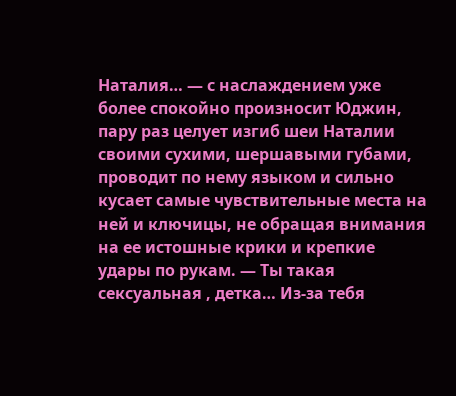Наталия… — с наслаждением уже более спокойно произносит Юджин, пару раз целует изгиб шеи Наталии своими сухими, шершавыми губами, проводит по нему языком и сильно кусает самые чувствительные места на ней и ключицы, не обращая внимания на ее истошные крики и крепкие удары по рукам. — Ты такая сексуальная , детка… Из-за тебя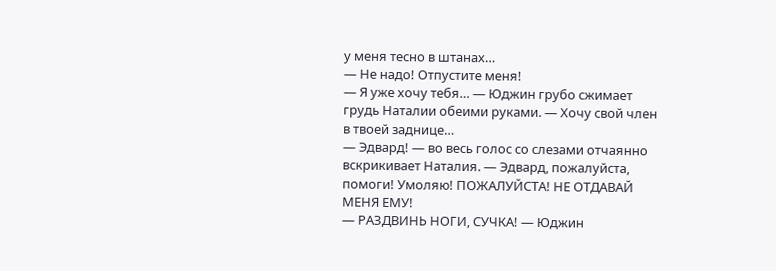у меня тесно в штанах…
— Не надо! Отпустите меня!
— Я уже хочу тебя… — Юджин грубо сжимает грудь Наталии обеими руками. — Хочу свой член в твоей заднице…
— Эдвард! — во весь голос со слезами отчаянно вскрикивает Наталия. — Эдвард, пожалуйста, помоги! Умоляю! ПОЖАЛУЙСТА! НЕ ОТДАВАЙ МЕНЯ ЕМУ!
— РАЗДВИНЬ НОГИ, СУЧКА! — Юджин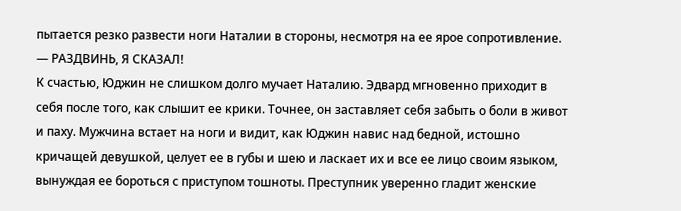пытается резко развести ноги Наталии в стороны, несмотря на ее ярое сопротивление. — РАЗДВИНЬ, Я СКАЗАЛ!
К счастью, Юджин не слишком долго мучает Наталию. Эдвард мгновенно приходит в себя после того, как слышит ее крики. Точнее, он заставляет себя забыть о боли в живот и паху. Мужчина встает на ноги и видит, как Юджин навис над бедной, истошно кричащей девушкой, целует ее в губы и шею и ласкает их и все ее лицо своим языком, вынуждая ее бороться с приступом тошноты. Преступник уверенно гладит женские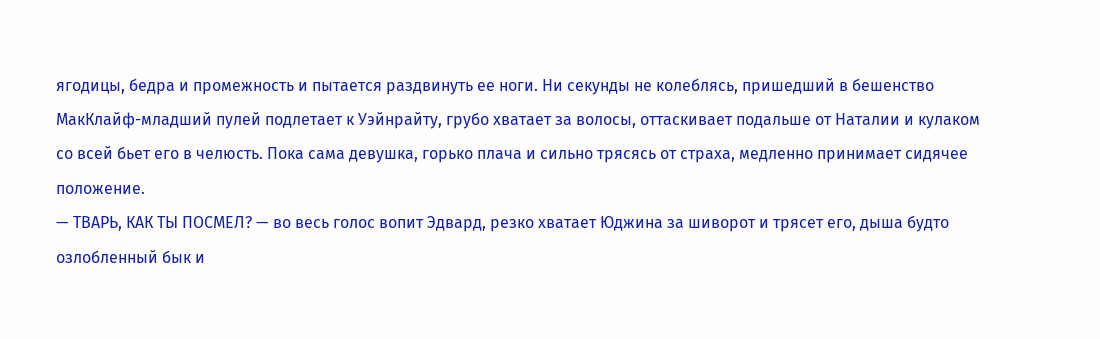ягодицы, бедра и промежность и пытается раздвинуть ее ноги. Ни секунды не колеблясь, пришедший в бешенство МакКлайф-младший пулей подлетает к Уэйнрайту, грубо хватает за волосы, оттаскивает подальше от Наталии и кулаком со всей бьет его в челюсть. Пока сама девушка, горько плача и сильно трясясь от страха, медленно принимает сидячее положение.
— ТВАРЬ, КАК ТЫ ПОСМЕЛ? — во весь голос вопит Эдвард, резко хватает Юджина за шиворот и трясет его, дыша будто озлобленный бык и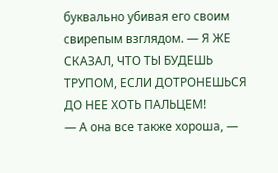буквально убивая его своим свирепым взглядом. — Я ЖЕ СКАЗАЛ, ЧТО ТЫ БУДЕШЬ ТРУПОМ, ЕСЛИ ДОТРОНЕШЬСЯ ДО НЕЕ ХОТЬ ПАЛЬЦЕМ!
— А она все также хороша, —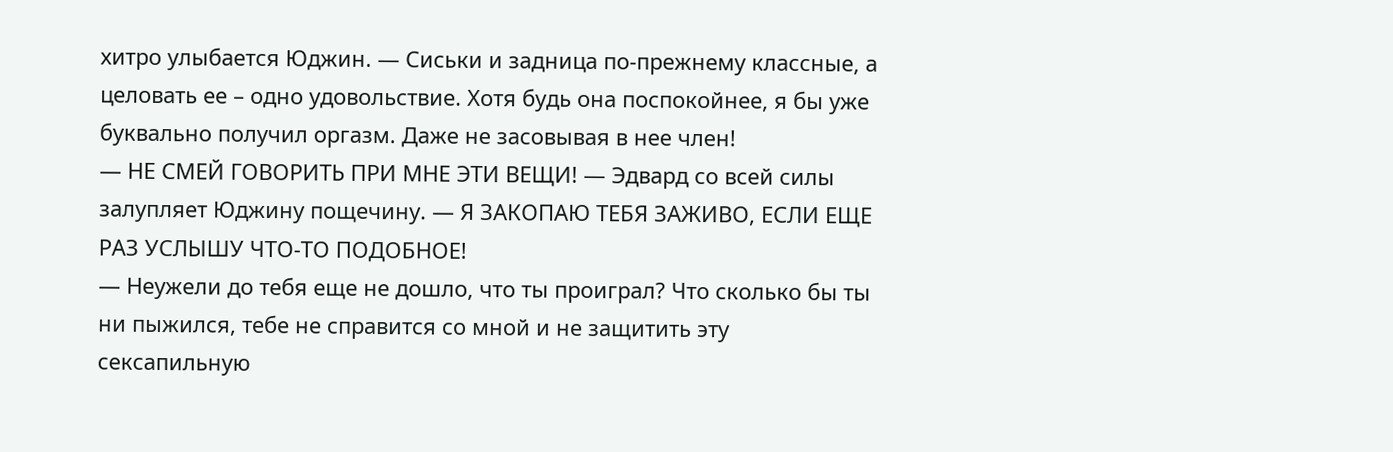хитро улыбается Юджин. — Сиськи и задница по-прежнему классные, а целовать ее – одно удовольствие. Хотя будь она поспокойнее, я бы уже буквально получил оргазм. Даже не засовывая в нее член!
— НЕ СМЕЙ ГОВОРИТЬ ПРИ МНЕ ЭТИ ВЕЩИ! — Эдвард со всей силы залупляет Юджину пощечину. — Я ЗАКОПАЮ ТЕБЯ ЗАЖИВО, ЕСЛИ ЕЩЕ РАЗ УСЛЫШУ ЧТО-ТО ПОДОБНОЕ!
— Неужели до тебя еще не дошло, что ты проиграл? Что сколько бы ты ни пыжился, тебе не справится со мной и не защитить эту сексапильную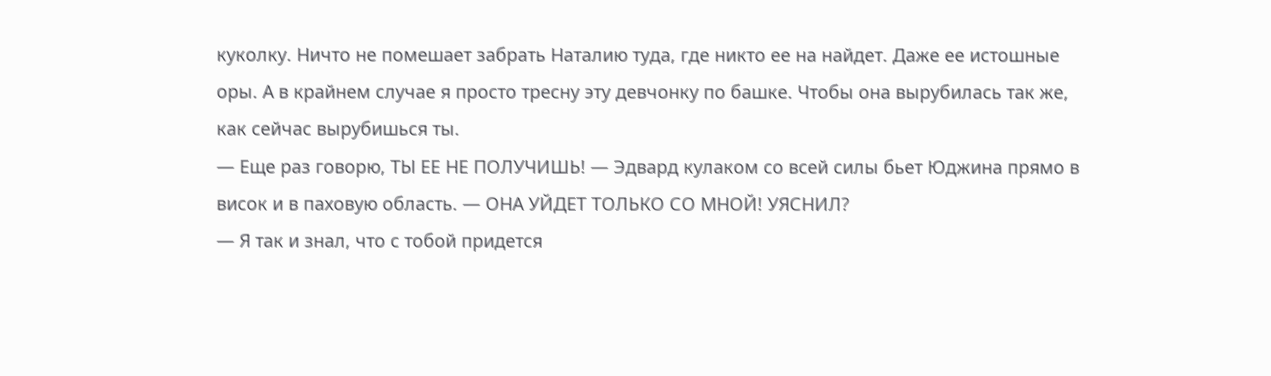куколку. Ничто не помешает забрать Наталию туда, где никто ее на найдет. Даже ее истошные оры. А в крайнем случае я просто тресну эту девчонку по башке. Чтобы она вырубилась так же, как сейчас вырубишься ты.
— Еще раз говорю, ТЫ ЕЕ НЕ ПОЛУЧИШЬ! — Эдвард кулаком со всей силы бьет Юджина прямо в висок и в паховую область. — ОНА УЙДЕТ ТОЛЬКО СО МНОЙ! УЯСНИЛ?
— Я так и знал, что с тобой придется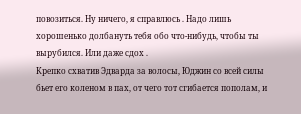повозиться. Ну ничего, я справлюсь . Надо лишь хорошенько долбануть тебя обо что-нибудь, чтобы ты вырубился. Или даже сдох .
Крепко схватив Эдварда за волосы, Юджин со всей силы бьет его коленом в пах, от чего тот сгибается пополам, и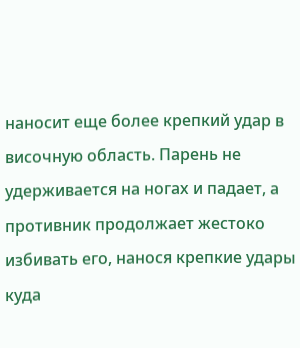наносит еще более крепкий удар в височную область. Парень не удерживается на ногах и падает, а противник продолжает жестоко избивать его, нанося крепкие удары куда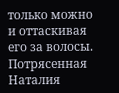только можно и оттаскивая его за волосы. Потрясенная Наталия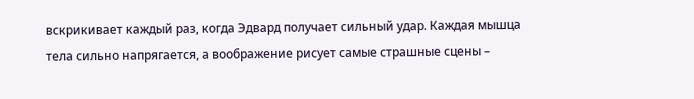вскрикивает каждый раз, когда Эдвард получает сильный удар. Каждая мышца тела сильно напрягается, а воображение рисует самые страшные сцены –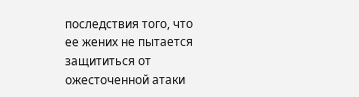последствия того, что ее жених не пытается защититься от ожесточенной атаки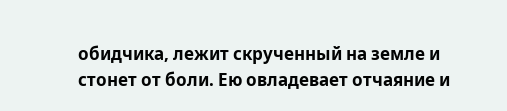обидчика, лежит скрученный на земле и стонет от боли. Ею овладевает отчаяние и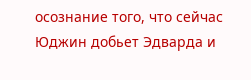осознание того, что сейчас Юджин добьет Эдварда и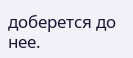доберется до нее.